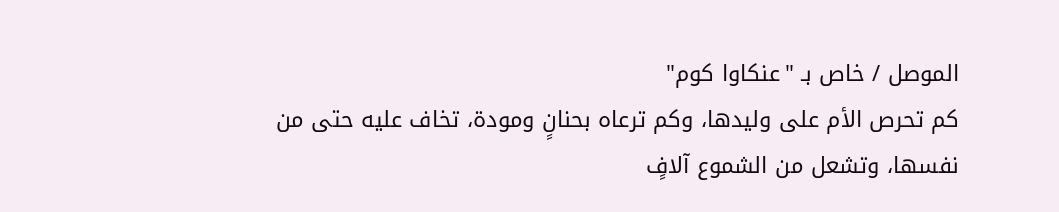الموصل / خاص بـ "عنكاوا كوم"
كم تحرص الأم على وليدها، وكم ترعاه بحنانٍ ومودة، تخاف عليه حتى من نفسها، وتشعل من الشموع آلافٍ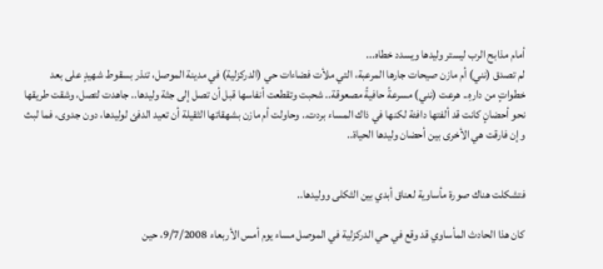أمام مذابح الرب ليستر وليدها ويسدد خطاه...
لم تصدق (نني) أم مازن صيحات جارها المرعبة، التي ملأت فضاءات حي (الدركزلية) في مدينة الموصل، تنذر بسقوط شهيدٍ على بعد خطواتٍ من دارهِ.. هرعت (نني) مسرعةً حافيةً مصعوقة.. شحبت وتقطعت أنفاسها قبل أن تصل إلى جثة وليدها.. جاهدت لتصل، وشقت طريقها نحو أحضانٍ كانت قد ألفتها دافئة لكنها في ذاك المساء بردت.. وحاولت أم مازن بشهقاتها الثقيلة أن تعيد الدفئ لوليدها، دون جدوى، فما لبث وإن فارقت هي الأخرى بين أحضان وليدها الحياة..


فتشكلت هناك صورة مأساوية لعناق أبدي بين الثكلى ووليدها..

كان هذا الحادث المأساوي قد وقع في حي الدركزلية في الموصل مساء يوم أمس الأربعاء 9/7/2008، حين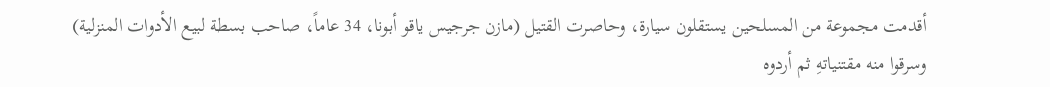أقدمت مجموعة من المسلحين يستقلون سيارة، وحاصرت القتيل (مازن جرجيس ياقو أبونا، 34 عاماً، صاحب بسطة لبيع الأدوات المنزلية) وسرقوا منه مقتنياتهِ ثم أردوه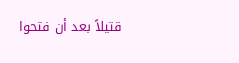قتيلاً بعد أن فتحوا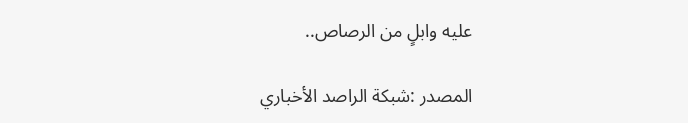عليه وابلٍ من الرصاص..

المصدر :شبكة الراصد الأخباري